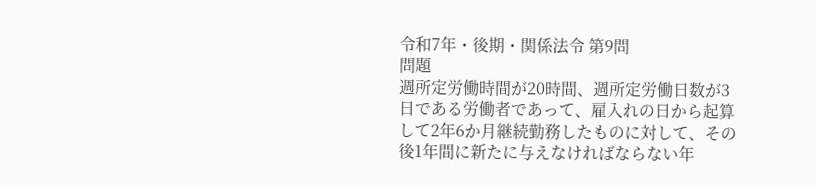令和7年・後期・関係法令 第9問
問題
週所定労働時間が20時間、週所定労働日数が3日である労働者であって、雇入れの日から起算して2年6か月継続勤務したものに対して、その後1年間に新たに与えなければならない年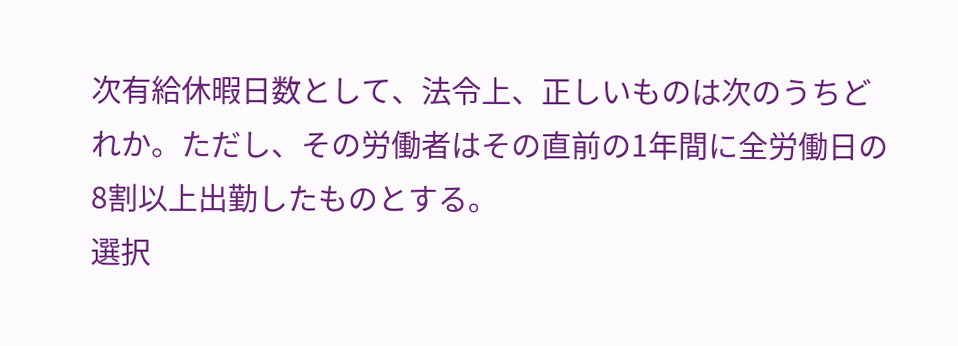次有給休暇日数として、法令上、正しいものは次のうちどれか。ただし、その労働者はその直前の1年間に全労働日の8割以上出勤したものとする。
選択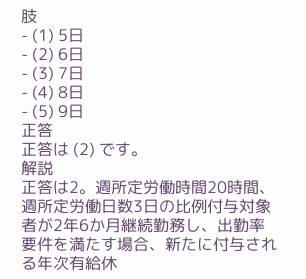肢
- (1) 5日
- (2) 6日
- (3) 7日
- (4) 8日
- (5) 9日
正答
正答は (2) です。
解説
正答は2。週所定労働時間20時間、週所定労働日数3日の比例付与対象者が2年6か月継続勤務し、出勤率要件を満たす場合、新たに付与される年次有給休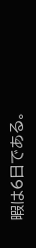暇は6日である。